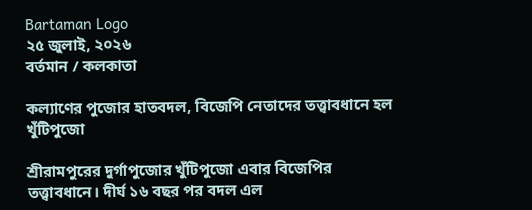Bartaman Logo
২৫ জুলাই, ২০২৬
বর্তমান / কলকাতা

কল্যাণের পুজোর হাতবদল, বিজেপি নেতাদের তত্ত্বাবধানে হল খুঁটিপুজো

শ্রীরামপুরের দুর্গাপুজোর খুঁটিপুজো এবার বিজেপির তত্ত্বাবধানে। দীর্ঘ ১৬ বছর পর বদল এল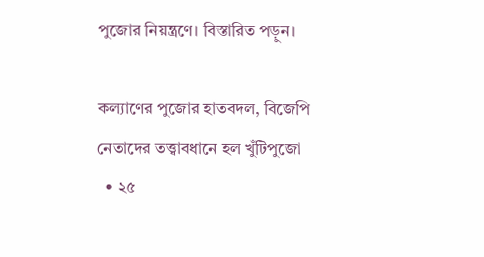পুজোর নিয়ন্ত্রণে। বিস্তারিত পড়ুন।

কল্যাণের পুজোর হাতবদল, বিজেপি নেতাদের তত্ত্বাবধানে হল খুঁটিপুজো
  • ২৫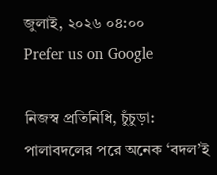জুলাই, ২০২৬ ০৪:০০
Prefer us on Google

নিজস্ব প্রতিনিধি, চুঁচুড়া: পালাবদলের পরে অনেক ‘বদল’ই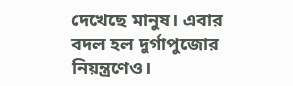দেখেছে মানুষ। এবার বদল হল দুর্গাপুজোর নিয়ন্ত্রণেও।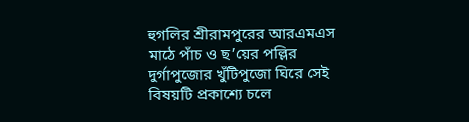হুগলির শ্রীরামপুরের আরএমএস মাঠে পাঁচ ও ছ’য়ের পল্লির দুর্গাপুজোর খুঁটিপুজো ঘিরে সেই বিষয়টি প্রকাশ্যে চলে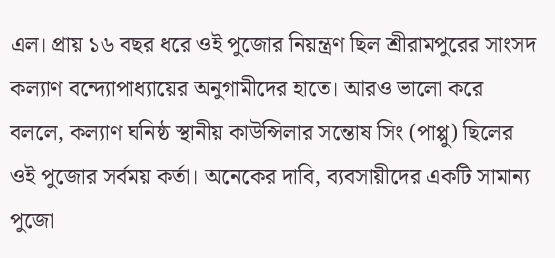এল। প্রায় ১৬ বছর ধরে ওই পুজোর নিয়ন্ত্রণ ছিল শ্রীরামপুরের সাংসদ কল্যাণ বন্দ্যোপাধ্যায়ের অনুগামীদের হাতে। আরও ভালো করে বললে, কল্যাণ ঘনিষ্ঠ স্থানীয় কাউন্সিলার সন্তোষ সিং (পাপ্পু) ছিলের ওই পুজোর সর্বময় কর্তা। অনেকের দাবি, ব্যবসায়ীদের একটি সামান্য পুজো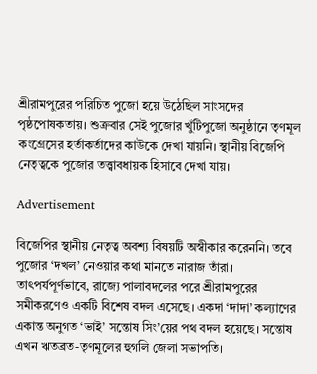শ্রীরামপুরের পরিচিত পুজো হয়ে উঠেছিল সাংসদের পৃষ্ঠপোষকতায়। শুক্রবার সেই পুজোর খুঁটিপুজো অনুষ্ঠানে তৃণমূল কংগ্রেসের হর্তাকর্তাদের কাউকে দেখা যায়নি। স্থানীয় বিজেপি নেতৃত্বকে পুজোর তত্ত্বাবধায়ক হিসাবে দেখা যায়।

Advertisement

বিজেপির স্থানীয় নেতৃত্ব অবশ্য বিষয়টি অস্বীকার করেননি। তবে পুজোর ‘দখল’ নেওয়ার কথা মানতে নারাজ তাঁরা। তাৎপর্যপূর্ণভাবে, রাজ্যে পালাবদলের পরে শ্রীরামপুরের সমীকরণেও একটি বিশেষ বদল এসেছে। একদা ‘দাদা’ কল্যাণের একান্ত অনুগত ‘ভাই’ সন্তোষ সিং’য়ের পথ বদল হয়েছে। সন্তোষ এখন ঋতব্রত-তৃণমূলের হুগলি জেলা সভাপতি।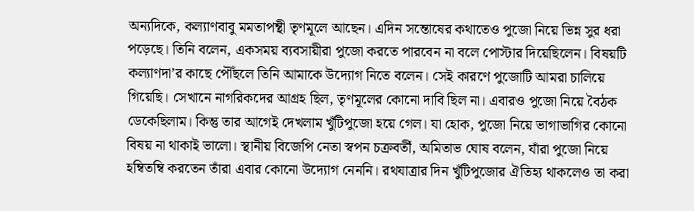অন্যদিকে, কল্যাণবাবু মমতাপন্থী তৃণমূলে আছেন। এদিন সন্তোষের কথাতেও পুজো নিয়ে ভিন্ন সুর ধরা পড়েছে। তিনি বলেন, একসময় ব্যবসায়ীরা পুজো করতে পারবেন না বলে পোস্টার দিয়েছিলেন। বিষয়টি কল্যাণদা’র কাছে পৌঁছলে তিনি আমাকে উদ্যোগ নিতে বলেন। সেই কারণে পুজোটি আমরা চালিয়ে গিয়েছি। সেখানে নাগরিকদের আগ্রহ ছিল, তৃণমূলের কোনো দাবি ছিল না। এবারও পুজো নিয়ে বৈঠক ডেকেছিলাম। কিন্তু তার আগেই দেখলাম খুঁটিপুজো হয়ে গেল। যা হোক, পুজো নিয়ে ভাগাভাগির কোনো বিষয় না থাকাই ভালো। স্থানীয় বিজেপি নেতা স্বপন চক্রবর্তী, অমিতাভ ঘোষ বলেন, যাঁরা পুজো নিয়ে হম্বিতম্বি করতেন তাঁরা এবার কোনো উদ্যোগ নেননি। রথযাত্রার দিন খুঁটিপুজোর ঐতিহ্য থাকলেও তা করা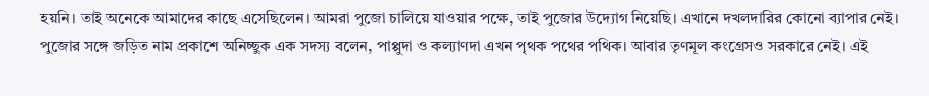হয়নি। তাই অনেকে আমাদের কাছে এসেছিলেন। আমরা পুজো চালিয়ে যাওয়ার পক্ষে, তাই পুজোর উদ্যোগ নিয়েছি। এখানে দখলদারির কোনো ব্যাপার নেই। পুজোর সঙ্গে জড়িত নাম প্রকাশে অনিচ্ছুক এক সদস্য বলেন, পাপ্পুদা ও কল্যাণদা এখন পৃথক পথের পথিক। আবার তৃণমূল কংগ্রেসও সরকারে নেই। এই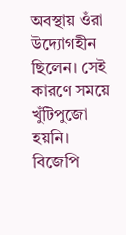অবস্থায় ওঁরা উদ্যোগহীন ছিলেন। সেই কারণে সময়ে খুঁটিপুজো হয়নি। বিজেপি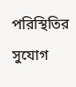পরিস্থিতির সুযোগ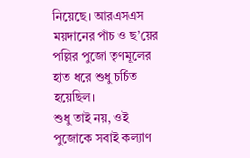নিয়েছে। আরএসএস ময়দানের পাঁচ ও ছ’য়ের পল্লির পুজো তৃণমূলের হাত ধরে শুধু চর্চিত হয়েছিল।
শুধু তাই নয়, ওই পুজোকে সবাই কল্যাণ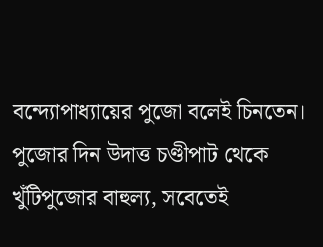বন্দ্যোপাধ্যায়ের পুজো বলেই চিনতেন। পুজোর দিন উদাত্ত চণ্ডীপাট থেকে খুঁটিপুজোর বাহুল্য, সবেতেই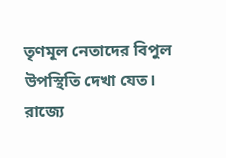তৃণমূল নেতাদের বিপুল উপস্থিতি দেখা যেত। রাজ্যে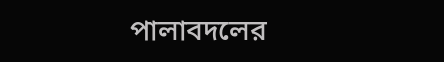পালাবদলের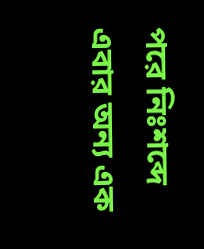পরে নিঃশব্দে এবার অন্য এক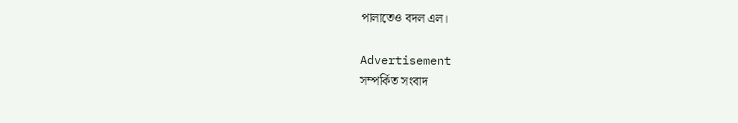পালাতেও বদল এল।

Advertisement
সম্পর্কিত সংবাদ